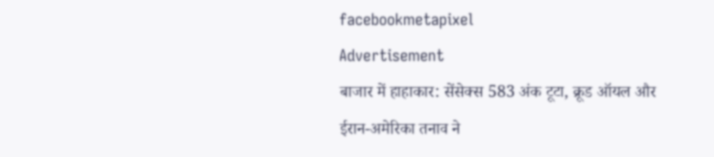facebookmetapixel
Advertisement
बाजार में हाहाकार: सेंसेक्स 583 अंक टूटा, क्रूड ऑयल और ईरान-अमेरिका तनाव ने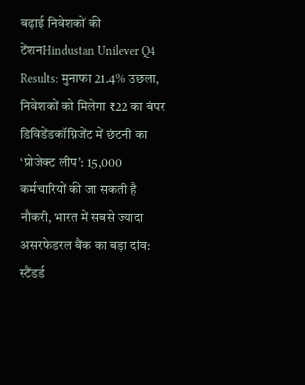बढ़ाई निवेशकों की टेंशनHindustan Unilever Q4 Results: मुनाफा 21.4% उछला, निवेशकों को मिलेगा ₹22 का बंपर डिविडेंडकॉग्निजेंट में छंटनी का ‘प्रोजेक्ट लीप’: 15,000 कर्मचारियों की जा सकती है नौकरी, भारत में सबसे ज्यादा असरफेडरल बैंक का बड़ा दांव: स्टैंडर्ड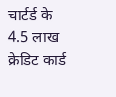चार्टर्ड के 4.5 लाख क्रेडिट कार्ड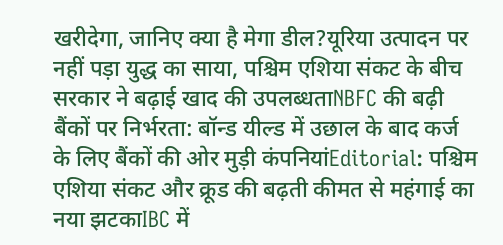खरीदेगा, जानिए क्या है मेगा डील?यूरिया उत्पादन पर नहीं पड़ा युद्ध का साया, पश्चिम एशिया संकट के बीच सरकार ने बढ़ाई खाद की उपलब्धताNBFC की बढ़ी बैंकों पर निर्भरता: बॉन्ड यील्ड में उछाल के बाद कर्ज के लिए बैंकों की ओर मुड़ी कंपनियांEditorial: पश्चिम एशिया संकट और क्रूड की बढ़ती कीमत से महंगाई का नया झटकाIBC में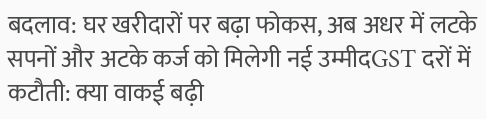बदलाव: घर खरीदारों पर बढ़ा फोकस, अब अधर में लटके सपनों और अटके कर्ज को मिलेगी नई उम्मीदGST दरों में कटौती: क्या वाकई बढ़ी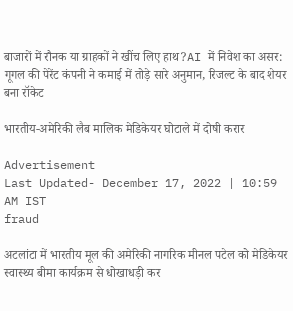बाजारों में रौनक या ग्राहकों ने खींच लिए हाथ?AI में निवेश का असर: गूगल की पेरेंट कंपनी ने कमाई में तोड़े सारे अनुमान, रिजल्ट के बाद शेयर बना रॉकेट

भारतीय-अमेरिकी लैब मालिक मेडिकेयर घोटाले में दोषी करार

Advertisement
Last Updated- December 17, 2022 | 10:59 AM IST
fraud

अटलांटा में भारतीय मूल की अमेरिकी नागरिक मीनल पटेल को मेडिकेयर स्वास्थ्य बीमा कार्यक्रम से धोखाधड़ी कर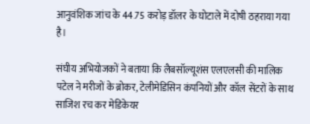आनुवंशिक जांच के 44.75 करोड़ डॉलर के घोटाले में दोषी ठहराया गया है।

संघीय अभियोजकों ने बताया कि लैबसॉल्यूशंस एलएलसी की मालिक पटेल ने मरीजों के ब्रोकर, टेलीमेडिसिन कंपनियों और कॉल सेंटरों के साथ साजिश रच कर मेडिकेयर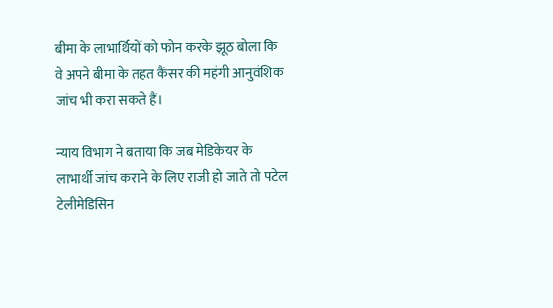बीमा के लाभार्थियों को फोन करके झूठ बोला कि वे अपने बीमा के तहत कैंसर की महंगी आनुवंशिक जांच भी करा सकते हैं।

न्याय विभाग ने बताया कि जब मेडिकेयर के लाभार्थी जांच कराने के लिए राजी हो जाते तो पटेल टेलीमेडिसिन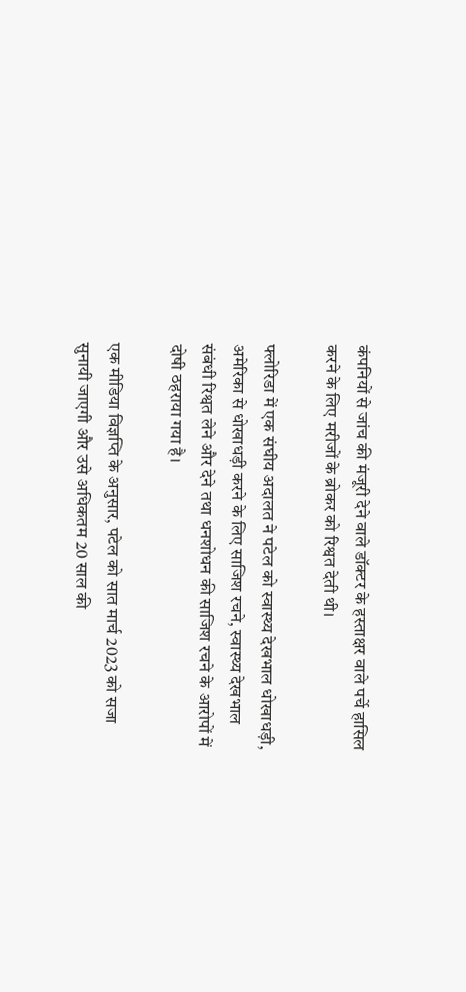कंपनियों से जांच की मंजूरी देने वाले डॉक्टर के हस्ताक्षर वाले पर्चे हासिल करने के लिए मरीजों के ब्रोकर को रिश्वत देती थी।

फ्लोरिडा में एक संघीय अदालत ने पटेल को स्वास्थ्य देखभाल धोखाधड़ी, अमेरिका से धोखाधड़ी करने के लिए साजिश रचने, स्वास्थ्य देखभाल संबंधी रिश्वत लेने और देने तथा धनशोधन की साजिश रचने के आरोपों में दोषी ठहराया गया है।

एक मीडिया विज्ञप्ति के अनुसार, पटेल को सात मार्च 2023 को सजा सुनायी जाएगी और उसे अधिकतम 20 साल की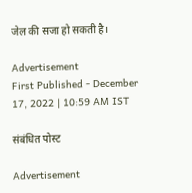जेल की सजा हो सकती है।

Advertisement
First Published - December 17, 2022 | 10:59 AM IST

संबंधित पोस्ट

Advertisement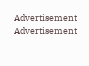Advertisement
Advertisement